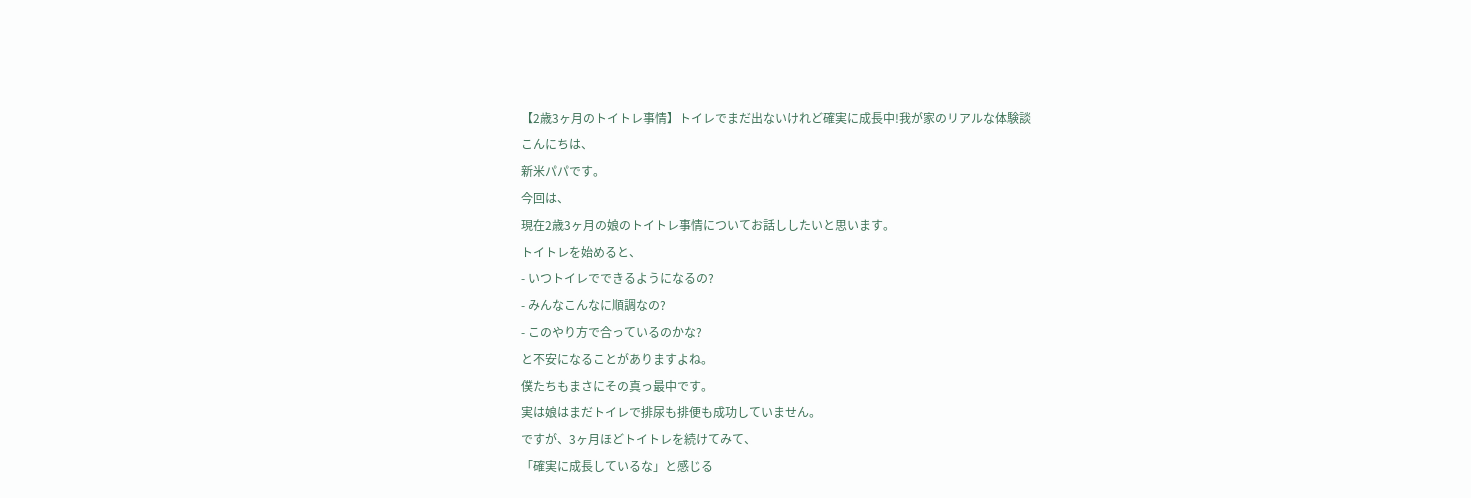【2歳3ヶ月のトイトレ事情】トイレでまだ出ないけれど確実に成長中!我が家のリアルな体験談
こんにちは、
新米パパです。
今回は、
現在2歳3ヶ月の娘のトイトレ事情についてお話ししたいと思います。
トイトレを始めると、
- いつトイレでできるようになるの?
- みんなこんなに順調なの?
- このやり方で合っているのかな?
と不安になることがありますよね。
僕たちもまさにその真っ最中です。
実は娘はまだトイレで排尿も排便も成功していません。
ですが、3ヶ月ほどトイトレを続けてみて、
「確実に成長しているな」と感じる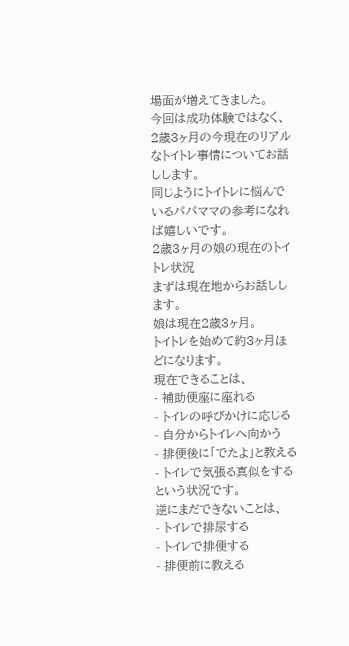場面が増えてきました。
今回は成功体験ではなく、
2歳3ヶ月の今現在のリアルなトイトレ事情についてお話しします。
同じようにトイトレに悩んでいるパパママの参考になれば嬉しいです。
2歳3ヶ月の娘の現在のトイトレ状況
まずは現在地からお話しします。
娘は現在2歳3ヶ月。
トイトレを始めて約3ヶ月ほどになります。
現在できることは、
- 補助便座に座れる
- トイレの呼びかけに応じる
- 自分からトイレへ向かう
- 排便後に「でたよ」と教える
- トイレで気張る真似をする
という状況です。
逆にまだできないことは、
- トイレで排尿する
- トイレで排便する
- 排便前に教える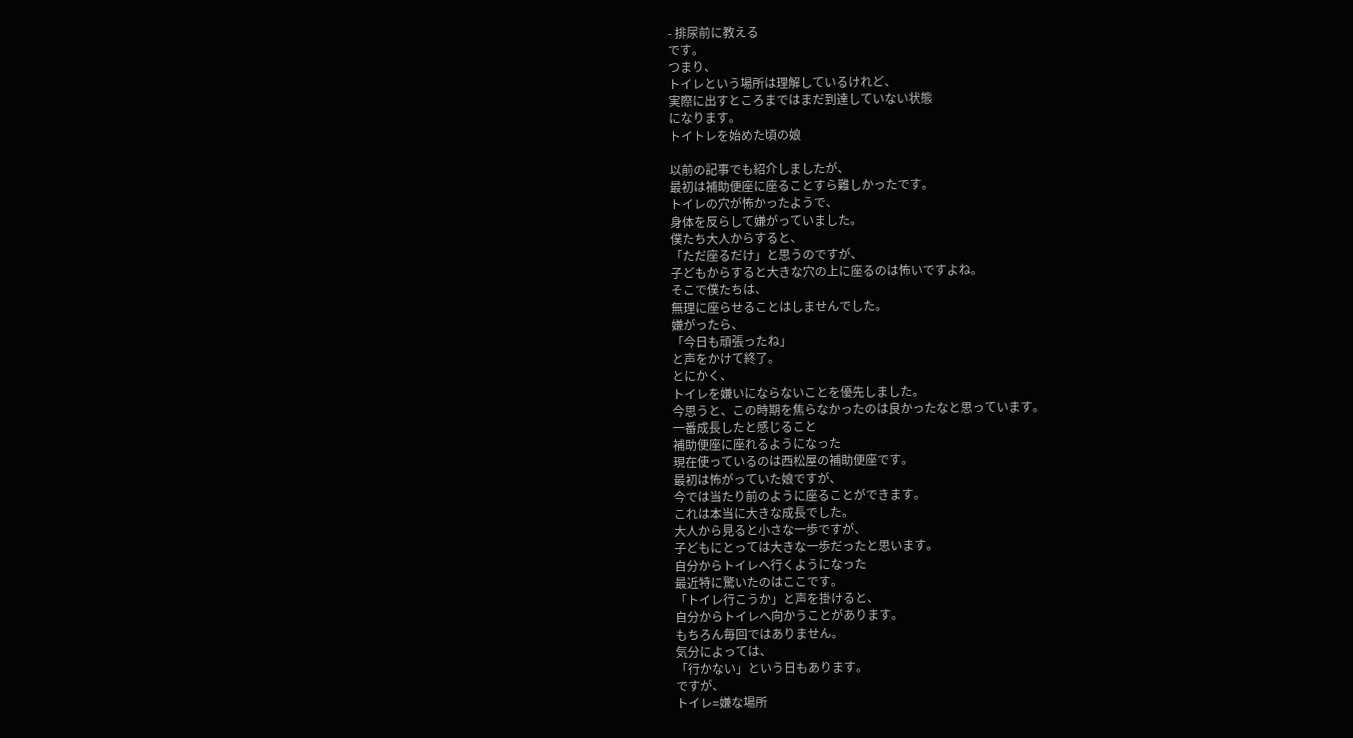- 排尿前に教える
です。
つまり、
トイレという場所は理解しているけれど、
実際に出すところまではまだ到達していない状態
になります。
トイトレを始めた頃の娘

以前の記事でも紹介しましたが、
最初は補助便座に座ることすら難しかったです。
トイレの穴が怖かったようで、
身体を反らして嫌がっていました。
僕たち大人からすると、
「ただ座るだけ」と思うのですが、
子どもからすると大きな穴の上に座るのは怖いですよね。
そこで僕たちは、
無理に座らせることはしませんでした。
嫌がったら、
「今日も頑張ったね」
と声をかけて終了。
とにかく、
トイレを嫌いにならないことを優先しました。
今思うと、この時期を焦らなかったのは良かったなと思っています。
一番成長したと感じること
補助便座に座れるようになった
現在使っているのは西松屋の補助便座です。
最初は怖がっていた娘ですが、
今では当たり前のように座ることができます。
これは本当に大きな成長でした。
大人から見ると小さな一歩ですが、
子どもにとっては大きな一歩だったと思います。
自分からトイレへ行くようになった
最近特に驚いたのはここです。
「トイレ行こうか」と声を掛けると、
自分からトイレへ向かうことがあります。
もちろん毎回ではありません。
気分によっては、
「行かない」という日もあります。
ですが、
トイレ=嫌な場所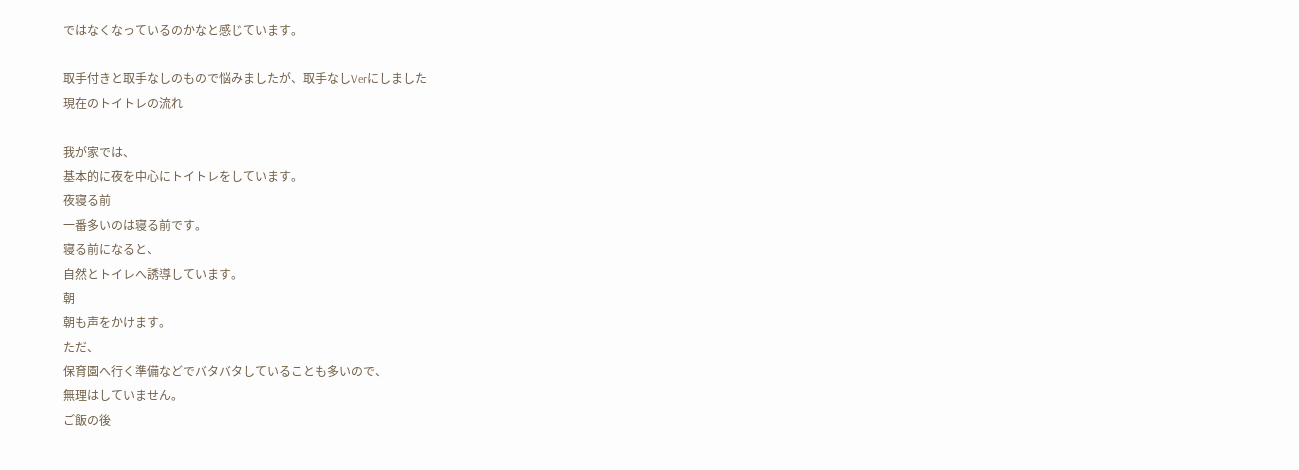ではなくなっているのかなと感じています。

取手付きと取手なしのもので悩みましたが、取手なしVerにしました
現在のトイトレの流れ

我が家では、
基本的に夜を中心にトイトレをしています。
夜寝る前
一番多いのは寝る前です。
寝る前になると、
自然とトイレへ誘導しています。
朝
朝も声をかけます。
ただ、
保育園へ行く準備などでバタバタしていることも多いので、
無理はしていません。
ご飯の後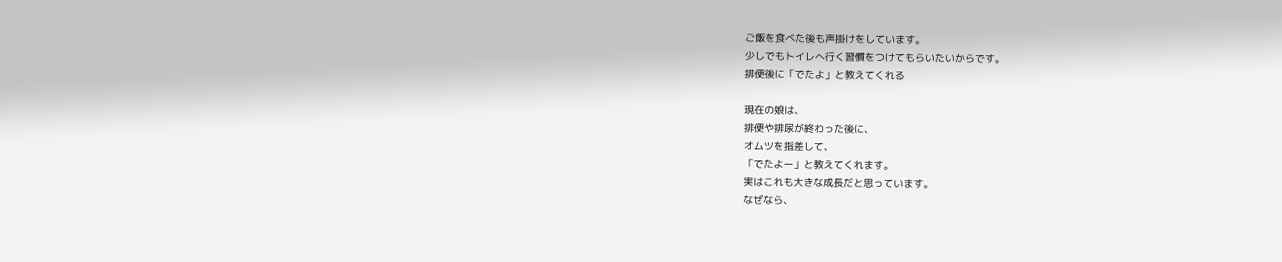ご飯を食べた後も声掛けをしています。
少しでもトイレへ行く習慣をつけてもらいたいからです。
排便後に「でたよ」と教えてくれる

現在の娘は、
排便や排尿が終わった後に、
オムツを指差して、
「でたよー」と教えてくれます。
実はこれも大きな成長だと思っています。
なぜなら、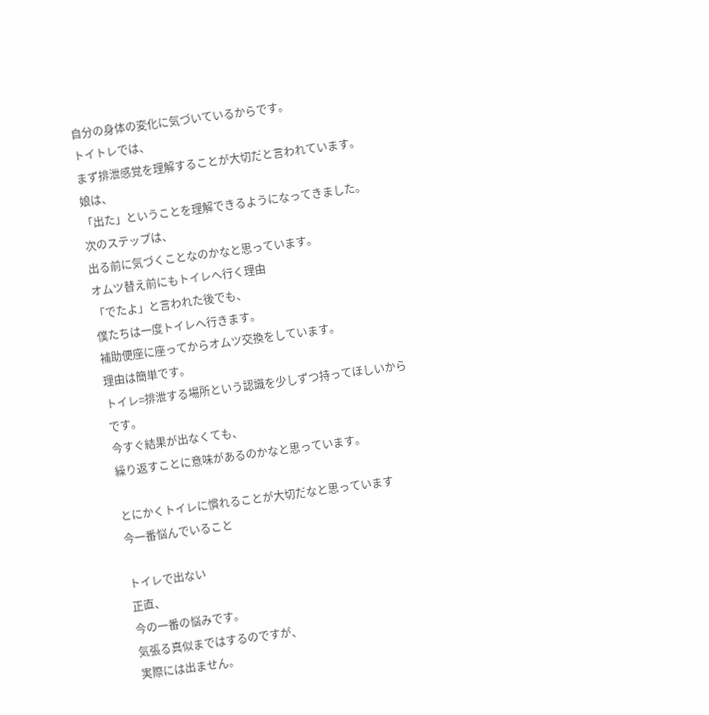自分の身体の変化に気づいているからです。
トイトレでは、
まず排泄感覚を理解することが大切だと言われています。
娘は、
「出た」ということを理解できるようになってきました。
次のステップは、
出る前に気づくことなのかなと思っています。
オムツ替え前にもトイレへ行く理由
「でたよ」と言われた後でも、
僕たちは一度トイレへ行きます。
補助便座に座ってからオムツ交換をしています。
理由は簡単です。
トイレ=排泄する場所という認識を少しずつ持ってほしいからです。
今すぐ結果が出なくても、
繰り返すことに意味があるのかなと思っています。

とにかくトイレに慣れることが大切だなと思っています
今一番悩んでいること

トイレで出ない
正直、
今の一番の悩みです。
気張る真似まではするのですが、
実際には出ません。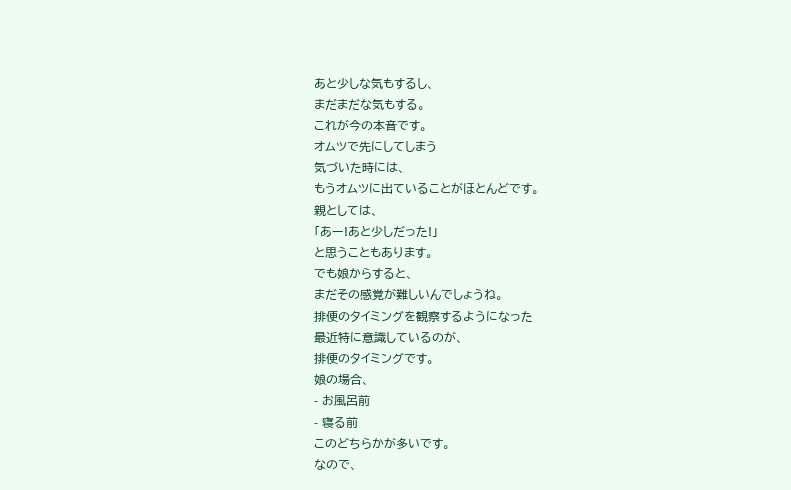あと少しな気もするし、
まだまだな気もする。
これが今の本音です。
オムツで先にしてしまう
気づいた時には、
もうオムツに出ていることがほとんどです。
親としては、
「あー!あと少しだった!」
と思うこともあります。
でも娘からすると、
まだその感覚が難しいんでしょうね。
排便のタイミングを観察するようになった
最近特に意識しているのが、
排便のタイミングです。
娘の場合、
- お風呂前
- 寝る前
このどちらかが多いです。
なので、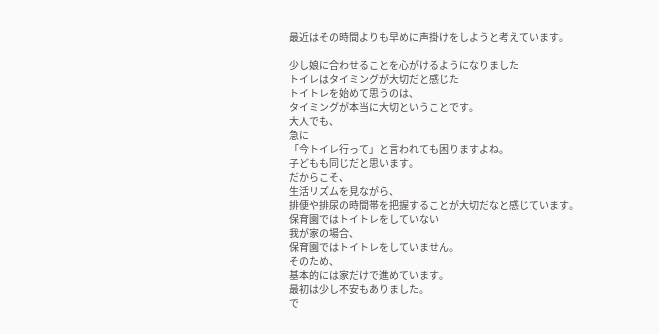最近はその時間よりも早めに声掛けをしようと考えています。

少し娘に合わせることを心がけるようになりました
トイレはタイミングが大切だと感じた
トイトレを始めて思うのは、
タイミングが本当に大切ということです。
大人でも、
急に
「今トイレ行って」と言われても困りますよね。
子どもも同じだと思います。
だからこそ、
生活リズムを見ながら、
排便や排尿の時間帯を把握することが大切だなと感じています。
保育園ではトイトレをしていない
我が家の場合、
保育園ではトイトレをしていません。
そのため、
基本的には家だけで進めています。
最初は少し不安もありました。
で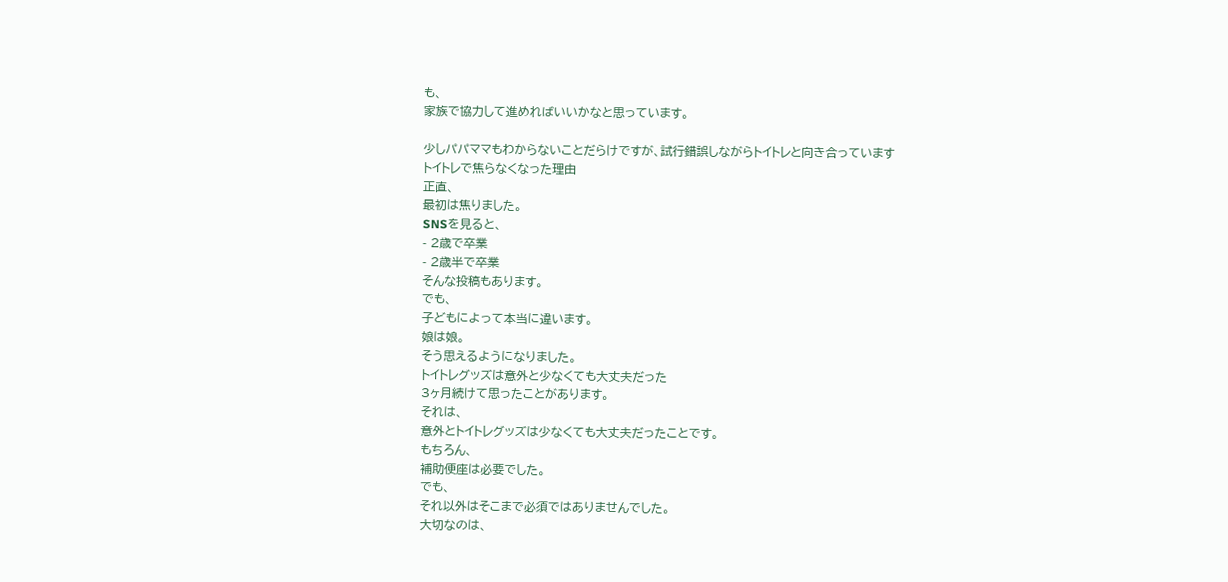も、
家族で協力して進めればいいかなと思っています。

少しパパママもわからないことだらけですが、試行錯誤しながらトイトレと向き合っています
トイトレで焦らなくなった理由
正直、
最初は焦りました。
SNSを見ると、
- 2歳で卒業
- 2歳半で卒業
そんな投稿もあります。
でも、
子どもによって本当に違います。
娘は娘。
そう思えるようになりました。
トイトレグッズは意外と少なくても大丈夫だった
3ヶ月続けて思ったことがあります。
それは、
意外とトイトレグッズは少なくても大丈夫だったことです。
もちろん、
補助便座は必要でした。
でも、
それ以外はそこまで必須ではありませんでした。
大切なのは、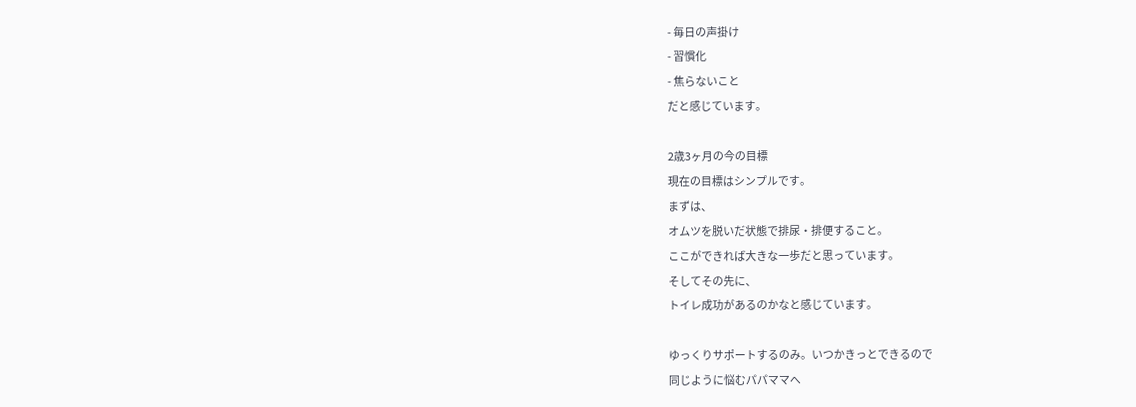- 毎日の声掛け
- 習慣化
- 焦らないこと
だと感じています。

2歳3ヶ月の今の目標
現在の目標はシンプルです。
まずは、
オムツを脱いだ状態で排尿・排便すること。
ここができれば大きな一歩だと思っています。
そしてその先に、
トイレ成功があるのかなと感じています。

ゆっくりサポートするのみ。いつかきっとできるので
同じように悩むパパママへ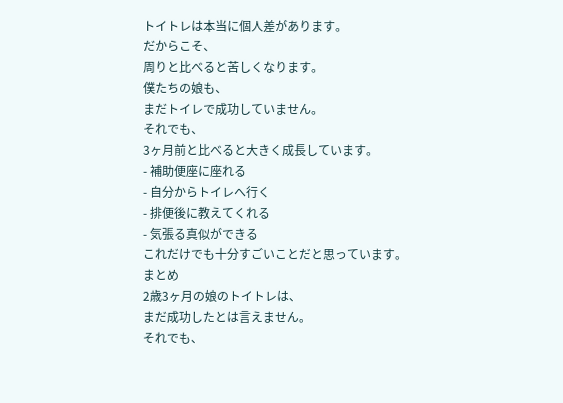トイトレは本当に個人差があります。
だからこそ、
周りと比べると苦しくなります。
僕たちの娘も、
まだトイレで成功していません。
それでも、
3ヶ月前と比べると大きく成長しています。
- 補助便座に座れる
- 自分からトイレへ行く
- 排便後に教えてくれる
- 気張る真似ができる
これだけでも十分すごいことだと思っています。
まとめ
2歳3ヶ月の娘のトイトレは、
まだ成功したとは言えません。
それでも、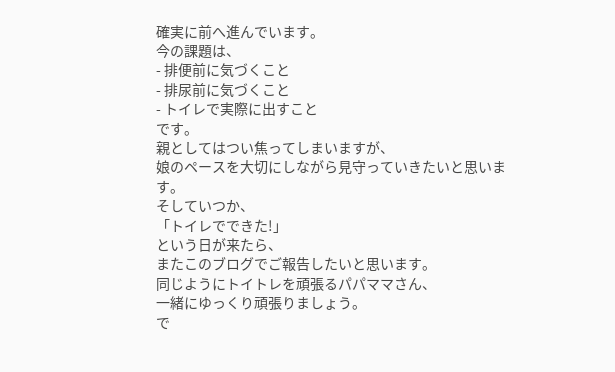確実に前へ進んでいます。
今の課題は、
- 排便前に気づくこと
- 排尿前に気づくこと
- トイレで実際に出すこと
です。
親としてはつい焦ってしまいますが、
娘のペースを大切にしながら見守っていきたいと思います。
そしていつか、
「トイレでできた!」
という日が来たら、
またこのブログでご報告したいと思います。
同じようにトイトレを頑張るパパママさん、
一緒にゆっくり頑張りましょう。
で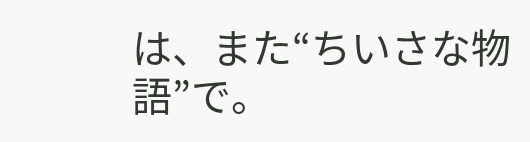は、また“ちいさな物語”で。